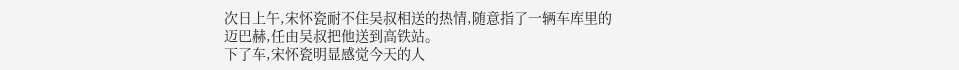次日上午,宋怀瓷耐不住吴叔相送的热情,随意指了一辆车库里的迈巴赫,任由吴叔把他送到高铁站。
下了车,宋怀瓷明显感觉今天的人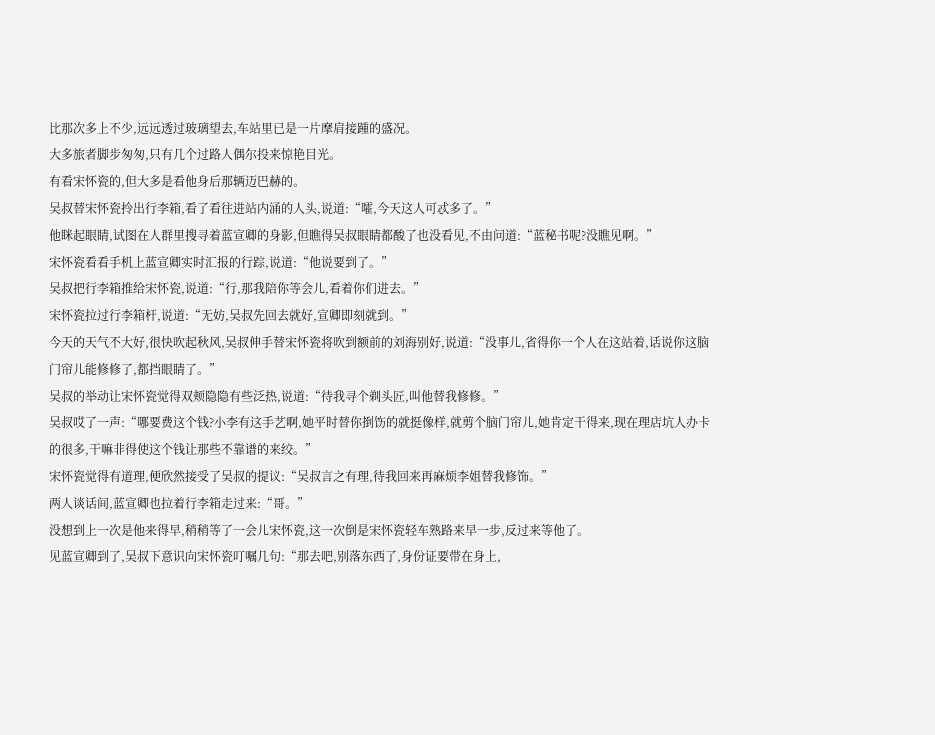比那次多上不少,远远透过玻璃望去,车站里已是一片摩肩接踵的盛况。
大多旅者脚步匆匆,只有几个过路人偶尔投来惊艳目光。
有看宋怀瓷的,但大多是看他身后那辆迈巴赫的。
吴叔替宋怀瓷拎出行李箱,看了看往进站内涌的人头,说道:“嚯,今天这人可忒多了。”
他眯起眼睛,试图在人群里搜寻着蓝宣卿的身影,但瞧得吴叔眼睛都酸了也没看见,不由问道:“蓝秘书呢?没瞧见啊。”
宋怀瓷看看手机上蓝宣卿实时汇报的行踪,说道:“他说要到了。”
吴叔把行李箱推给宋怀瓷,说道:“行,那我陪你等会儿,看着你们进去。”
宋怀瓷拉过行李箱杆,说道:“无妨,吴叔先回去就好,宣卿即刻就到。”
今天的天气不大好,很快吹起秋风,吴叔伸手替宋怀瓷将吹到额前的刘海别好,说道:“没事儿,省得你一个人在这站着,话说你这脑门帘儿能修修了,都挡眼睛了。”
吴叔的举动让宋怀瓷觉得双颊隐隐有些泛热,说道:“待我寻个剃头匠,叫他替我修修。”
吴叔哎了一声:“哪要费这个钱?小李有这手艺啊,她平时替你捯饬的就挺像样,就剪个脑门帘儿,她肯定干得来,现在理店坑人办卡的很多,干嘛非得使这个钱让那些不靠谱的来绞。”
宋怀瓷觉得有道理,便欣然接受了吴叔的提议:“吴叔言之有理,待我回来再麻烦李姐替我修饰。”
两人谈话间,蓝宣卿也拉着行李箱走过来:“哥。”
没想到上一次是他来得早,稍稍等了一会儿宋怀瓷,这一次倒是宋怀瓷轻车熟路来早一步,反过来等他了。
见蓝宣卿到了,吴叔下意识向宋怀瓷叮嘱几句:“那去吧,别落东西了,身份证要带在身上,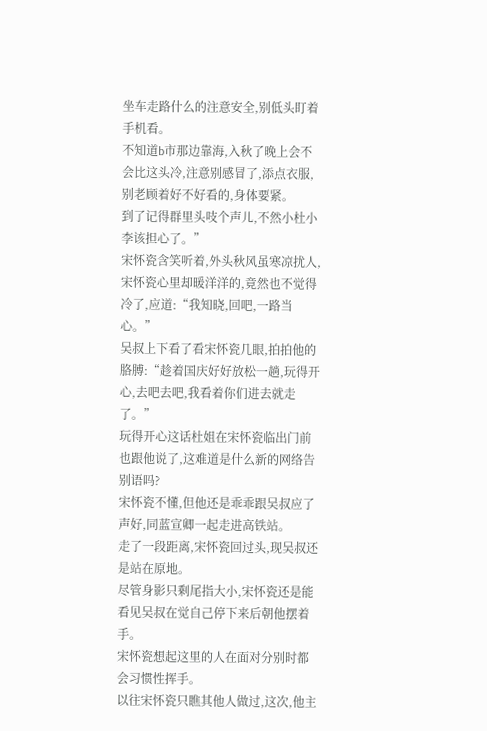坐车走路什么的注意安全,别低头盯着手机看。
不知道b市那边靠海,入秋了晚上会不会比这头冷,注意别感冒了,添点衣服,别老顾着好不好看的,身体要紧。
到了记得群里头吱个声儿,不然小杜小李该担心了。”
宋怀瓷含笑听着,外头秋风虽寒凉扰人,宋怀瓷心里却暖洋洋的,竟然也不觉得冷了,应道:“我知晓,回吧,一路当心。”
吴叔上下看了看宋怀瓷几眼,拍拍他的胳膊:“趁着国庆好好放松一趟,玩得开心,去吧去吧,我看着你们进去就走了。”
玩得开心这话杜姐在宋怀瓷临出门前也跟他说了,这难道是什么新的网络告别语吗?
宋怀瓷不懂,但他还是乖乖跟吴叔应了声好,同蓝宣卿一起走进高铁站。
走了一段距离,宋怀瓷回过头,现吴叔还是站在原地。
尽管身影只剩尾指大小,宋怀瓷还是能看见吴叔在觉自己停下来后朝他摆着手。
宋怀瓷想起这里的人在面对分别时都会习惯性挥手。
以往宋怀瓷只瞧其他人做过,这次,他主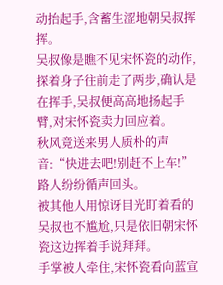动抬起手,含蓄生涩地朝吴叔挥挥。
吴叔像是瞧不见宋怀瓷的动作,探着身子往前走了两步,确认是在挥手,吴叔便高高地扬起手臂,对宋怀瓷卖力回应着。
秋风竟送来男人质朴的声音:“快进去吧!别赶不上车!”
路人纷纷循声回头。
被其他人用惊讶目光盯着看的吴叔也不尴尬,只是依旧朝宋怀瓷这边挥着手说拜拜。
手掌被人牵住,宋怀瓷看向蓝宣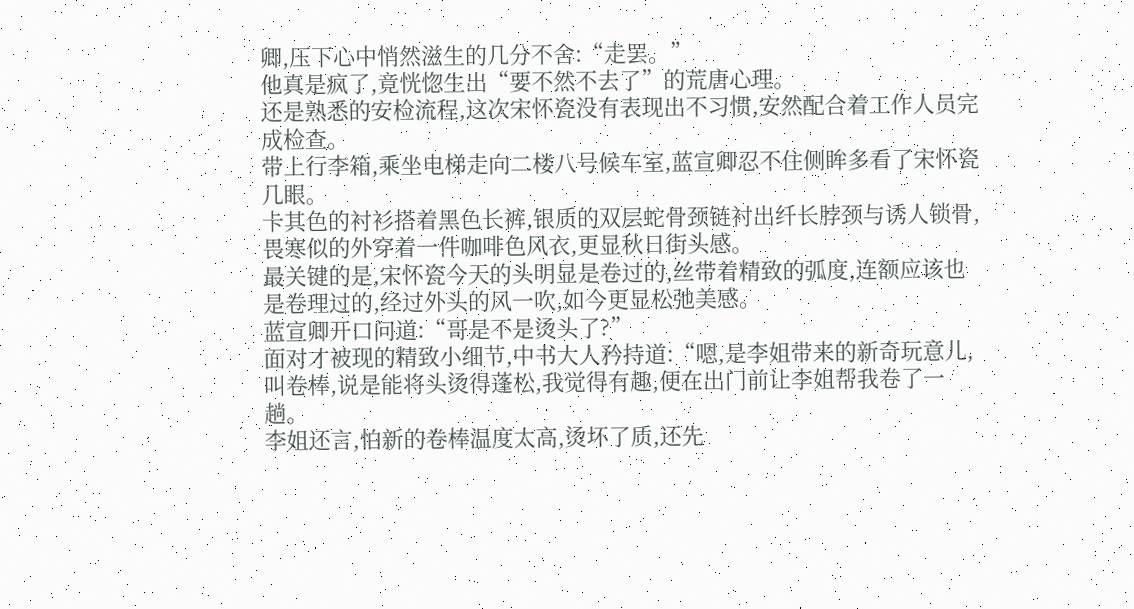卿,压下心中悄然滋生的几分不舍:“走罢。”
他真是疯了,竟恍惚生出“要不然不去了”的荒唐心理。
还是熟悉的安检流程,这次宋怀瓷没有表现出不习惯,安然配合着工作人员完成检查。
带上行李箱,乘坐电梯走向二楼八号候车室,蓝宣卿忍不住侧眸多看了宋怀瓷几眼。
卡其色的衬衫搭着黑色长裤,银质的双层蛇骨颈链衬出纤长脖颈与诱人锁骨,畏寒似的外穿着一件咖啡色风衣,更显秋日街头感。
最关键的是,宋怀瓷今天的头明显是卷过的,丝带着精致的弧度,连额应该也是卷理过的,经过外头的风一吹,如今更显松弛美感。
蓝宣卿开口问道:“哥是不是烫头了?”
面对才被现的精致小细节,中书大人矜持道:“嗯,是李姐带来的新奇玩意儿,叫卷棒,说是能将头烫得蓬松,我觉得有趣,便在出门前让李姐帮我卷了一趟。
李姐还言,怕新的卷棒温度太高,烫坏了质,还先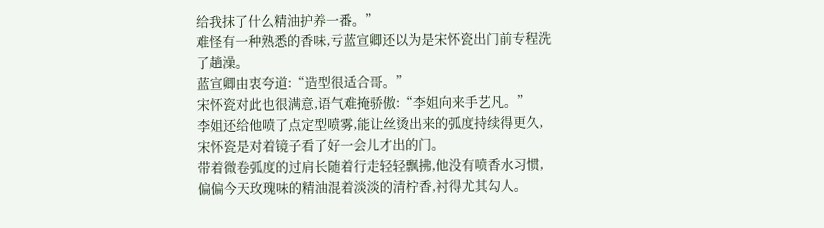给我抹了什么精油护养一番。”
难怪有一种熟悉的香味,亏蓝宣卿还以为是宋怀瓷出门前专程洗了趟澡。
蓝宣卿由衷夸道:“造型很适合哥。”
宋怀瓷对此也很满意,语气难掩骄傲:“李姐向来手艺凡。”
李姐还给他喷了点定型喷雾,能让丝烫出来的弧度持续得更久,宋怀瓷是对着镜子看了好一会儿才出的门。
带着微卷弧度的过肩长随着行走轻轻飘拂,他没有喷香水习惯,偏偏今天玫瑰味的精油混着淡淡的清柠香,衬得尤其勾人。